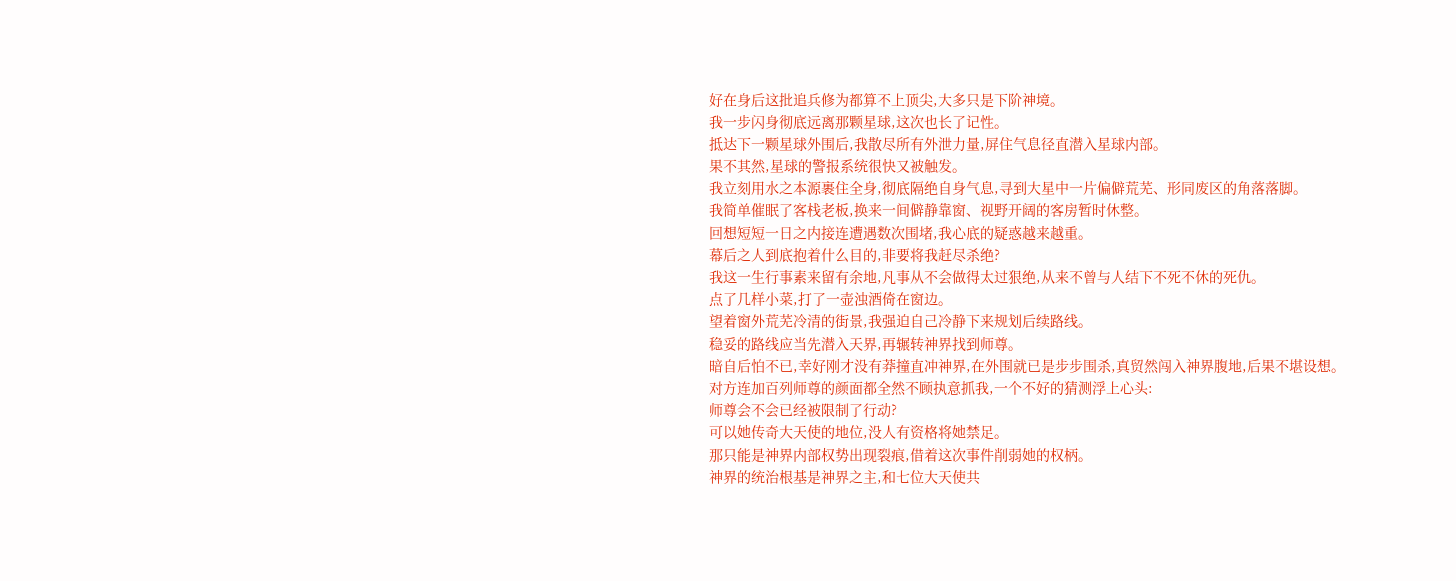好在身后这批追兵修为都算不上顶尖,大多只是下阶神境。
我一步闪身彻底远离那颗星球,这次也长了记性。
抵达下一颗星球外围后,我散尽所有外泄力量,屏住气息径直潜入星球内部。
果不其然,星球的警报系统很快又被触发。
我立刻用水之本源裹住全身,彻底隔绝自身气息,寻到大星中一片偏僻荒芜、形同废区的角落落脚。
我简单催眠了客栈老板,换来一间僻静靠窗、视野开阔的客房暂时休整。
回想短短一日之内接连遭遇数次围堵,我心底的疑惑越来越重。
幕后之人到底抱着什么目的,非要将我赶尽杀绝?
我这一生行事素来留有余地,凡事从不会做得太过狠绝,从来不曾与人结下不死不休的死仇。
点了几样小菜,打了一壶浊酒倚在窗边。
望着窗外荒芜冷清的街景,我强迫自己冷静下来规划后续路线。
稳妥的路线应当先潜入天界,再辗转神界找到师尊。
暗自后怕不已,幸好刚才没有莽撞直冲神界,在外围就已是步步围杀,真贸然闯入神界腹地,后果不堪设想。
对方连加百列师尊的颜面都全然不顾执意抓我,一个不好的猜测浮上心头:
师尊会不会已经被限制了行动?
可以她传奇大天使的地位,没人有资格将她禁足。
那只能是神界内部权势出现裂痕,借着这次事件削弱她的权柄。
神界的统治根基是神界之主,和七位大天使共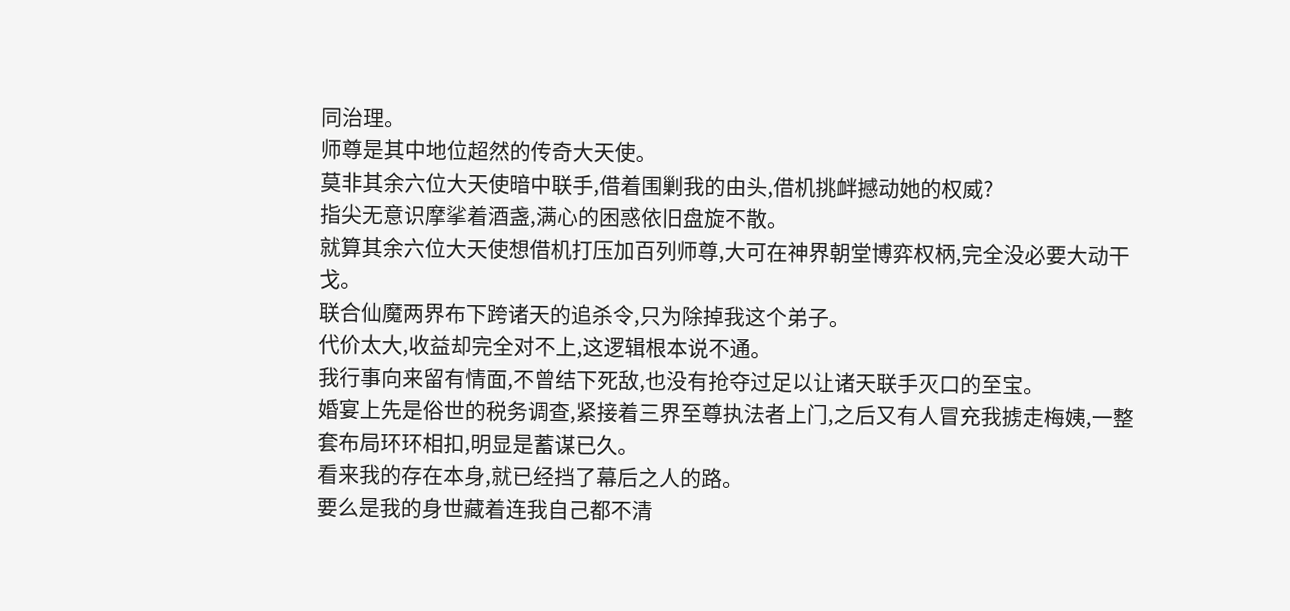同治理。
师尊是其中地位超然的传奇大天使。
莫非其余六位大天使暗中联手,借着围剿我的由头,借机挑衅撼动她的权威?
指尖无意识摩挲着酒盏,满心的困惑依旧盘旋不散。
就算其余六位大天使想借机打压加百列师尊,大可在神界朝堂博弈权柄,完全没必要大动干戈。
联合仙魔两界布下跨诸天的追杀令,只为除掉我这个弟子。
代价太大,收益却完全对不上,这逻辑根本说不通。
我行事向来留有情面,不曾结下死敌,也没有抢夺过足以让诸天联手灭口的至宝。
婚宴上先是俗世的税务调查,紧接着三界至尊执法者上门,之后又有人冒充我掳走梅姨,一整套布局环环相扣,明显是蓄谋已久。
看来我的存在本身,就已经挡了幕后之人的路。
要么是我的身世藏着连我自己都不清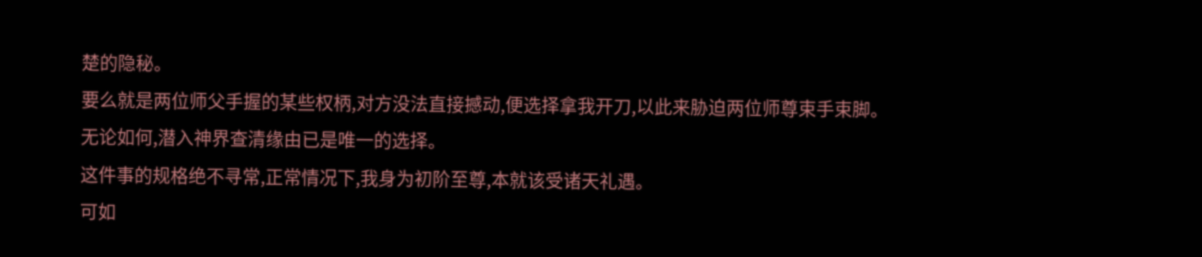楚的隐秘。
要么就是两位师父手握的某些权柄,对方没法直接撼动,便选择拿我开刀,以此来胁迫两位师尊束手束脚。
无论如何,潜入神界查清缘由已是唯一的选择。
这件事的规格绝不寻常,正常情况下,我身为初阶至尊,本就该受诸天礼遇。
可如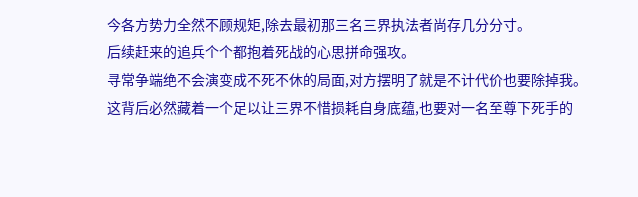今各方势力全然不顾规矩,除去最初那三名三界执法者尚存几分分寸。
后续赶来的追兵个个都抱着死战的心思拼命强攻。
寻常争端绝不会演变成不死不休的局面,对方摆明了就是不计代价也要除掉我。
这背后必然藏着一个足以让三界不惜损耗自身底蕴,也要对一名至尊下死手的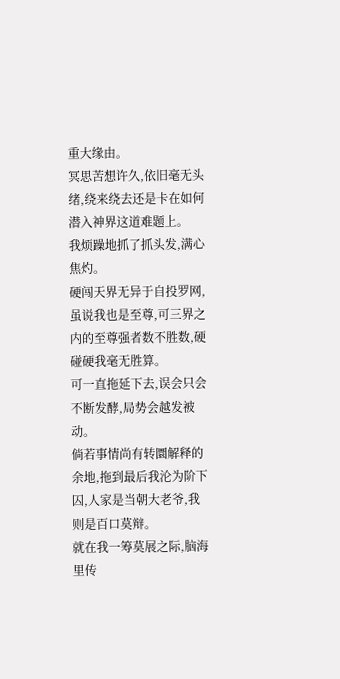重大缘由。
冥思苦想许久,依旧毫无头绪,绕来绕去还是卡在如何潜入神界这道难题上。
我烦躁地抓了抓头发,满心焦灼。
硬闯天界无异于自投罗网,虽说我也是至尊,可三界之内的至尊强者数不胜数,硬碰硬我毫无胜算。
可一直拖延下去,误会只会不断发酵,局势会越发被动。
倘若事情尚有转圜解释的余地,拖到最后我沦为阶下囚,人家是当朝大老爷,我则是百口莫辩。
就在我一筹莫展之际,脑海里传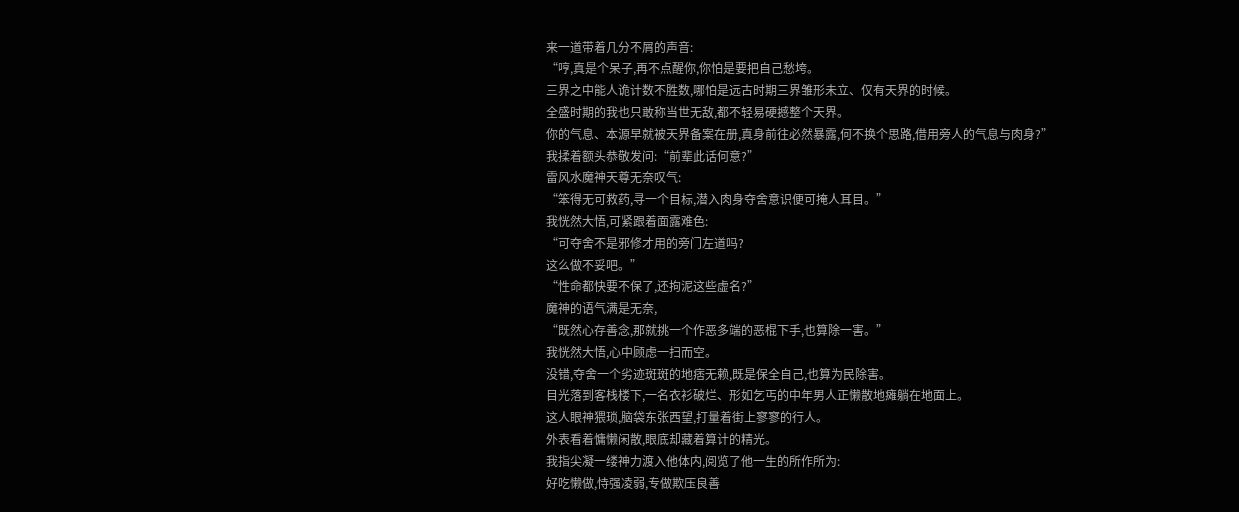来一道带着几分不屑的声音:
“哼,真是个呆子,再不点醒你,你怕是要把自己愁垮。
三界之中能人诡计数不胜数,哪怕是远古时期三界雏形未立、仅有天界的时候。
全盛时期的我也只敢称当世无敌,都不轻易硬撼整个天界。
你的气息、本源早就被天界备案在册,真身前往必然暴露,何不换个思路,借用旁人的气息与肉身?”
我揉着额头恭敬发问:“前辈此话何意?”
雷风水魔神天尊无奈叹气:
“笨得无可救药,寻一个目标,潜入肉身夺舍意识便可掩人耳目。”
我恍然大悟,可紧跟着面露难色:
“可夺舍不是邪修才用的旁门左道吗?
这么做不妥吧。”
“性命都快要不保了,还拘泥这些虚名?”
魔神的语气满是无奈,
“既然心存善念,那就挑一个作恶多端的恶棍下手,也算除一害。”
我恍然大悟,心中顾虑一扫而空。
没错,夺舍一个劣迹斑斑的地痞无赖,既是保全自己,也算为民除害。
目光落到客栈楼下,一名衣衫破烂、形如乞丐的中年男人正懒散地瘫躺在地面上。
这人眼神猥琐,脑袋东张西望,打量着街上寥寥的行人。
外表看着慵懒闲散,眼底却藏着算计的精光。
我指尖凝一缕神力渡入他体内,阅览了他一生的所作所为:
好吃懒做,恃强凌弱,专做欺压良善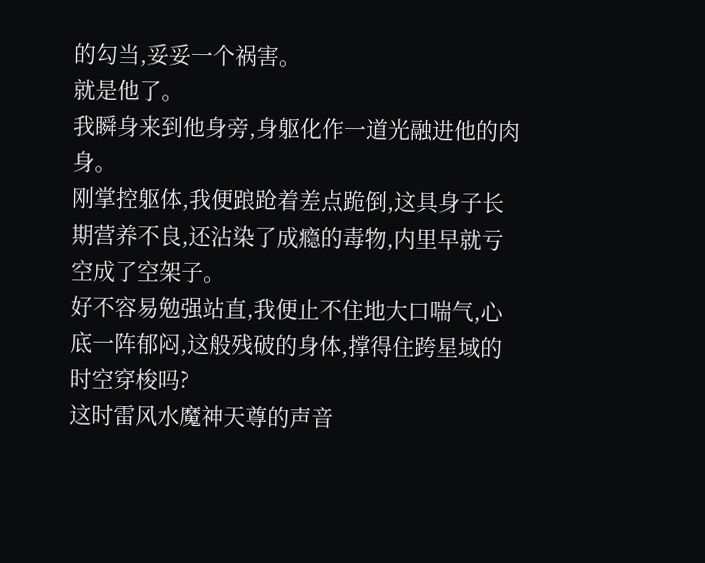的勾当,妥妥一个祸害。
就是他了。
我瞬身来到他身旁,身躯化作一道光融进他的肉身。
刚掌控躯体,我便踉跄着差点跪倒,这具身子长期营养不良,还沾染了成瘾的毒物,内里早就亏空成了空架子。
好不容易勉强站直,我便止不住地大口喘气,心底一阵郁闷,这般残破的身体,撑得住跨星域的时空穿梭吗?
这时雷风水魔神天尊的声音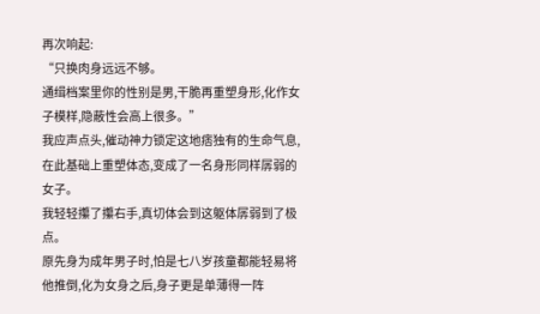再次响起:
“只换肉身远远不够。
通缉档案里你的性别是男,干脆再重塑身形,化作女子模样,隐蔽性会高上很多。”
我应声点头,催动神力锁定这地痞独有的生命气息,在此基础上重塑体态,变成了一名身形同样孱弱的女子。
我轻轻攥了攥右手,真切体会到这躯体孱弱到了极点。
原先身为成年男子时,怕是七八岁孩童都能轻易将他推倒,化为女身之后,身子更是单薄得一阵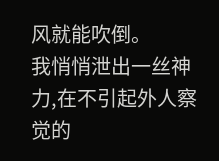风就能吹倒。
我悄悄泄出一丝神力,在不引起外人察觉的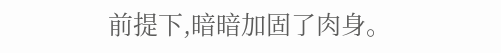前提下,暗暗加固了肉身。